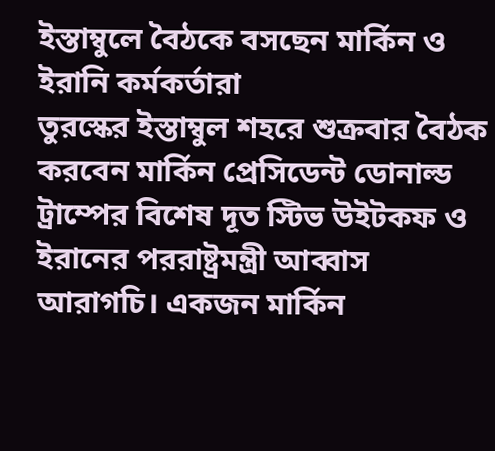ইস্তাম্বুলে বৈঠকে বসছেন মার্কিন ও ইরানি কর্মকর্তারা
তুরস্কের ইস্তাম্বুল শহরে শুক্রবার বৈঠক করবেন মার্কিন প্রেসিডেন্ট ডোনাল্ড ট্রাম্পের বিশেষ দূত স্টিভ উইটকফ ও ইরানের পররাষ্ট্রমন্ত্রী আব্বাস আরাগচি। একজন মার্কিন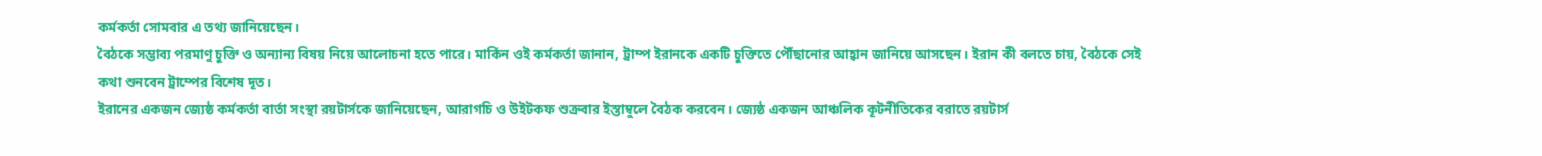কর্মকর্তা সোমবার এ তথ্য জানিয়েছেন।
বৈঠকে সম্ভাব্য পরমাণু চুক্তি ও অন্যান্য বিষয় নিয়ে আলোচনা হতে পারে। মার্কিন ওই কর্মকর্তা জানান, ট্রাম্প ইরানকে একটি চুক্তিতে পৌঁছানোর আহ্বান জানিয়ে আসছেন। ইরান কী বলতে চায়, বৈঠকে সেই কথা শুনবেন ট্রাম্পের বিশেষ দূত।
ইরানের একজন জ্যেষ্ঠ কর্মকর্তা বার্তা সংস্থা রয়টার্সকে জানিয়েছেন, আরাগচি ও উইটকফ শুক্রবার ইস্তাম্বুলে বৈঠক করবেন। জ্যেষ্ঠ একজন আঞ্চলিক কূটনীতিকের বরাতে রয়টার্স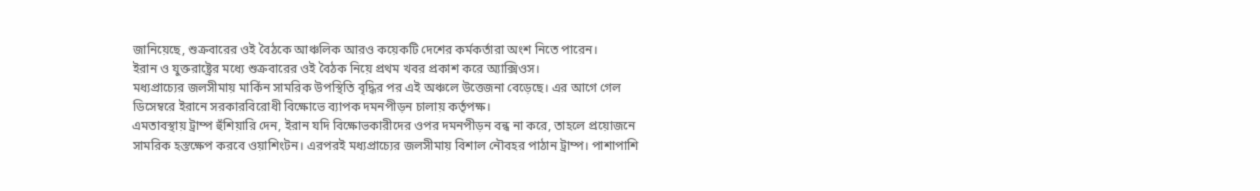জানিয়েছে, শুক্রবারের ওই বৈঠকে আঞ্চলিক আরও কয়েকটি দেশের কর্মকর্তারা অংশ নিতে পারেন।
ইরান ও যুক্তরাষ্ট্রের মধ্যে শুক্রবারের ওই বৈঠক নিয়ে প্রথম খবর প্রকাশ করে অ্যাক্সিওস।
মধ্যপ্রাচ্যের জলসীমায় মার্কিন সামরিক উপস্থিতি বৃদ্ধির পর এই অঞ্চলে উত্তেজনা বেড়েছে। এর আগে গেল ডিসেম্বরে ইরানে সরকারবিরোধী বিক্ষোভে ব্যাপক দমনপীড়ন চালায় কর্তৃপক্ষ।
এমতাবস্থায় ট্রাম্প হুঁশিয়ারি দেন, ইরান যদি বিক্ষোভকারীদের ওপর দমনপীড়ন বন্ধ না করে, তাহলে প্রয়োজনে সামরিক হস্তক্ষেপ করবে ওয়াশিংটন। এরপরই মধ্যপ্রাচ্যের জলসীমায় বিশাল নৌবহর পাঠান ট্রাম্প। পাশাপাশি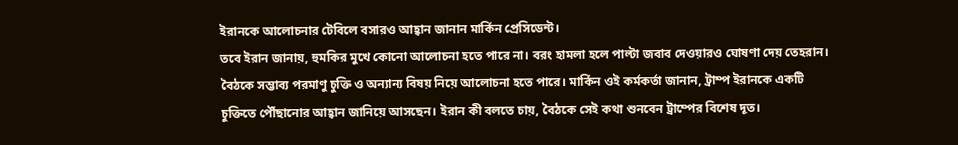ইরানকে আলোচনার টেবিলে বসারও আহ্বান জানান মার্কিন প্রেসিডেন্ট।
তবে ইরান জানায়, হুমকির মুখে কোনো আলোচনা হতে পারে না। বরং হামলা হলে পাল্টা জবাব দেওয়ারও ঘোষণা দেয় তেহরান।
বৈঠকে সম্ভাব্য পরমাণু চুক্তি ও অন্যান্য বিষয় নিয়ে আলোচনা হতে পারে। মার্কিন ওই কর্মকর্তা জানান, ট্রাম্প ইরানকে একটি চুক্তিতে পৌঁছানোর আহ্বান জানিয়ে আসছেন। ইরান কী বলতে চায়, বৈঠকে সেই কথা শুনবেন ট্রাম্পের বিশেষ দূত।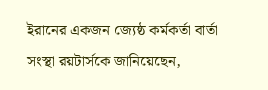ইরানের একজন জ্যেষ্ঠ কর্মকর্তা বার্তা সংস্থা রয়টার্সকে জানিয়েছেন,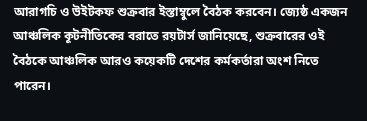আরাগচি ও উইটকফ শুক্রবার ইস্তাম্বুলে বৈঠক করবেন। জ্যেষ্ঠ একজন আঞ্চলিক কূটনীতিকের বরাতে রয়টার্স জানিয়েছে, শুক্রবারের ওই বৈঠকে আঞ্চলিক আরও কয়েকটি দেশের কর্মকর্তারা অংশ নিতে পারেন।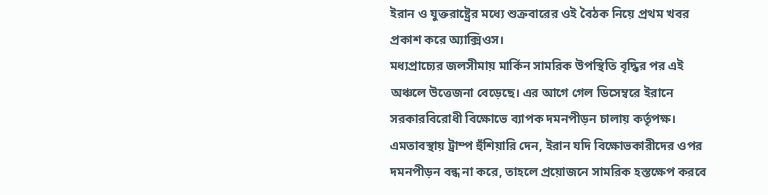ইরান ও যুক্তরাষ্ট্রের মধ্যে শুক্রবারের ওই বৈঠক নিয়ে প্রথম খবর প্রকাশ করে অ্যাক্সিওস।
মধ্যপ্রাচ্যের জলসীমায় মার্কিন সামরিক উপস্থিতি বৃদ্ধির পর এই অঞ্চলে উত্তেজনা বেড়েছে। এর আগে গেল ডিসেম্বরে ইরানে সরকারবিরোধী বিক্ষোভে ব্যাপক দমনপীড়ন চালায় কর্তৃপক্ষ।
এমতাবস্থায় ট্রাম্প হুঁশিয়ারি দেন, ইরান যদি বিক্ষোভকারীদের ওপর দমনপীড়ন বন্ধ না করে, তাহলে প্রয়োজনে সামরিক হস্তক্ষেপ করবে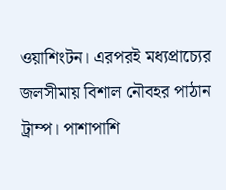ওয়াশিংটন। এরপরই মধ্যপ্রাচ্যের জলসীমায় বিশাল নৌবহর পাঠান ট্রাম্প। পাশাপাশি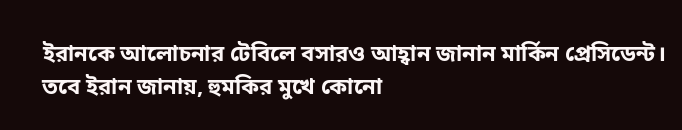ইরানকে আলোচনার টেবিলে বসারও আহ্বান জানান মার্কিন প্রেসিডেন্ট।
তবে ইরান জানায়, হুমকির মুখে কোনো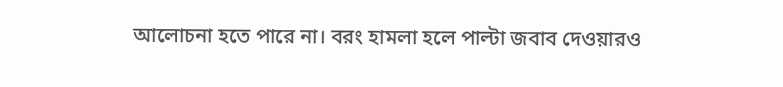আলোচনা হতে পারে না। বরং হামলা হলে পাল্টা জবাব দেওয়ারও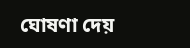ঘোষণা দেয়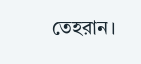তেহরান।